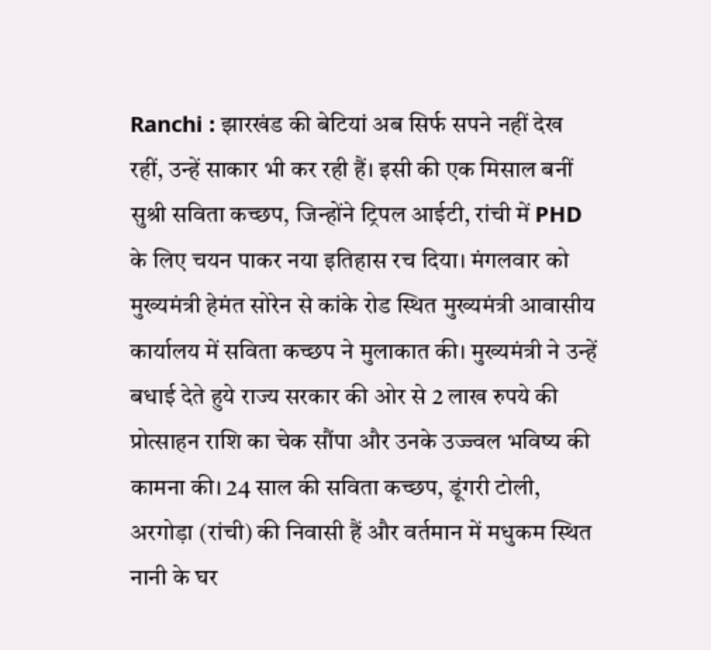Ranchi : झारखंड की बेटियां अब सिर्फ सपने नहीं देख रहीं, उन्हें साकार भी कर रही हैं। इसी की एक मिसाल बनीं सुश्री सविता कच्छप, जिन्होंने ट्रिपल आईटी, रांची में PHD के लिए चयन पाकर नया इतिहास रच दिया। मंगलवार को मुख्यमंत्री हेमंत सोरेन से कांके रोड स्थित मुख्यमंत्री आवासीय कार्यालय में सविता कच्छप ने मुलाकात की। मुख्यमंत्री ने उन्हें बधाई देते हुये राज्य सरकार की ओर से 2 लाख रुपये की प्रोत्साहन राशि का चेक सौंपा और उनके उज्ज्वल भविष्य की कामना की। 24 साल की सविता कच्छप, डूंगरी टोली, अरगोड़ा (रांची) की निवासी हैं और वर्तमान में मधुकम स्थित नानी के घर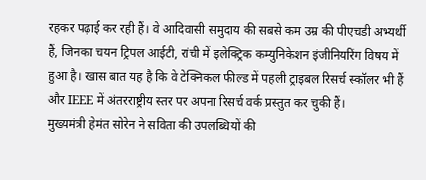रहकर पढ़ाई कर रही हैं। वे आदिवासी समुदाय की सबसे कम उम्र की पीएचडी अभ्यर्थी हैं, जिनका चयन ट्रिपल आईटी, रांची में इलेक्ट्रिक कम्युनिकेशन इंजीनियरिंग विषय में हुआ है। खास बात यह है कि वे टेक्निकल फील्ड में पहली ट्राइबल रिसर्च स्कॉलर भी हैं और IEEE में अंतरराष्ट्रीय स्तर पर अपना रिसर्च वर्क प्रस्तुत कर चुकी हैं।
मुख्यमंत्री हेमंत सोरेन ने सविता की उपलब्धियों की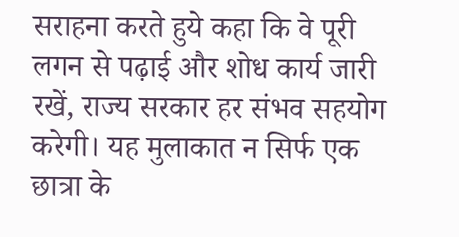सराहना करते हुये कहा कि वे पूरी लगन से पढ़ाई और शोध कार्य जारी रखें, राज्य सरकार हर संभव सहयोग करेगी। यह मुलाकात न सिर्फ एक छात्रा के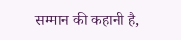सम्मान की कहानी है,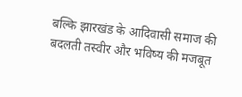बल्कि झारखंड के आदिवासी समाज की बदलती तस्वीर और भविष्य की मजबूत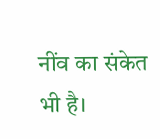नींव का संकेत भी है।